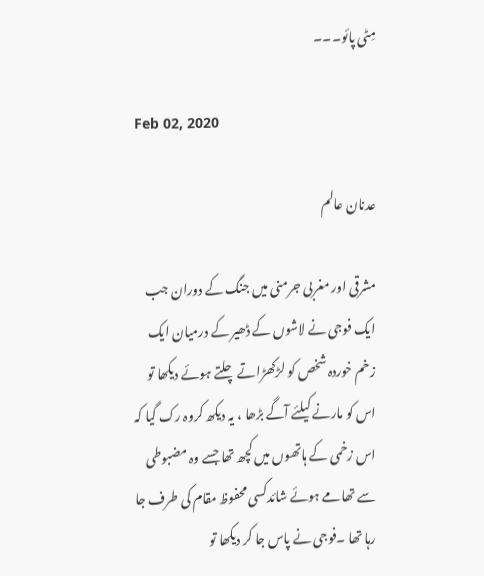مِٹی پائو۔۔۔

Feb 02, 2020

عدنان عالم

مشرقی اور مغربی جرمنی میں جنگ کے دوران جب ایک فوجی نے لاشوں کے ڈھیر کے درمیان ایک زخم خوردہ شخص کو لڑکھڑاتے چلتے ہوئے دیکھا تو اس کو مارنے کیلئے آگے بڑھا ، یہ دیکھ کروہ رک گیا کہ اس زخمی کے ہاتھوں میں کچھ تھا جسے وہ مضبوطی سے تھامے ہوئے شائدکسی محفوظ مقام کی طرف جا رہا تھا ۔فوجی نے پاس جا کر دیکھا تو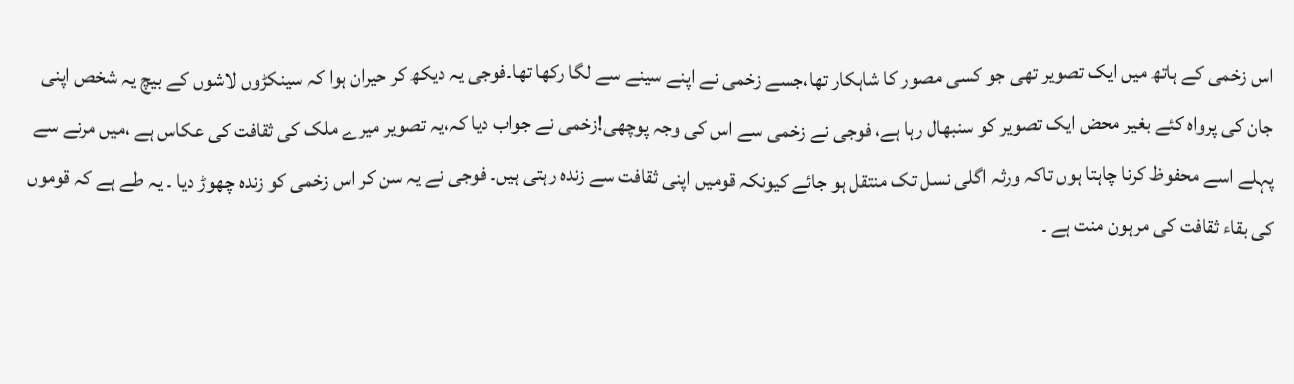اس زخمی کے ہاتھ میں ایک تصویر تھی جو کسی مصور کا شاہکار تھا،جسے زخمی نے اپنے سینے سے لگا رکھا تھا۔فوجی یہ دیکھ کر حیران ہوا کہ سینکڑوں لاشوں کے بیچ یہ شخص اپنی جان کی پرواہ کئے بغیر محض ایک تصویر کو سنبھال رہا ہے، فوجی نے زخمی سے اس کی وجہ پوچھی!زخمی نے جواب دیا کہ،یہ تصویر میرے ملک کی ثقافت کی عکاس ہے ،میں مرنے سے پہلے اسے محفوظ کرنا چاہتا ہوں تاکہ ورثہ اگلی نسل تک منتقل ہو جائے کیونکہ قومیں اپنی ثقافت سے زندہ رہتی ہیں۔ فوجی نے یہ سن کر اس زخمی کو زندہ چھوڑ دیا ۔ یہ طے ہے کہ قوموں کی بقاء ثقافت کی مرہون منت ہے ۔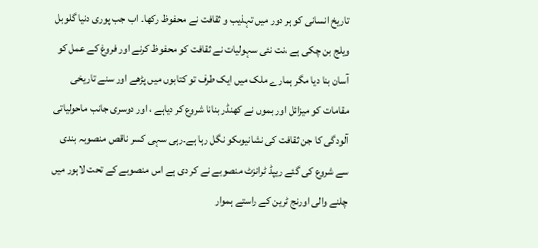تاریخ انسانی کو ہر دور میں تہذیب و ثقافت نے محفوظ رکھا۔ اب جب پوری دنیا گلوبل ویلج بن چکی ہے ،نت نئی سہولیات نے ثقافت کو محفوظ کرنے اور فروغ کے عمل کو آسان بنا دیا مگر ہمارے ملک میں ایک طرف تو کتابوں میں پڑھے اور سنے تاریخی مقامات کو میزائل اور بموں نے کھنڈر بنانا شروع کر دیاہے ، اور دوسری جانب ماحولیاتی آلودگی کا جن ثقافت کی نشانیوںکو نگل رہا ہے۔رہی سہی کسر ناقص منصوبہ بندی سے شروع کی گئے ریپڈ ٹرانزٹ منصوبے نے کر دی ہے اس منصوبے کے تحت لاہور میں چلنے والی اورنج ٹرین کے راستے ہموار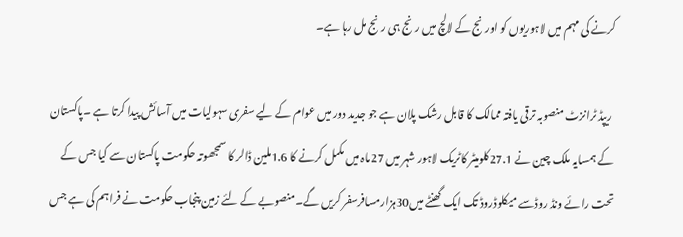کرنے کی مہم میں لاہوریوں کو اورنج کے لالچ میں رنج ہی رنج مل رہا ہے۔

 ریپڈ ٹرانزٹ منصوبہ ترقی یافتہ ممالک کا قابل رشک پلان ہے جو جدید دور میں عوام کے لیے سفری سہولیات میں آسائش پیدا کرتا ہے ۔پاکستان کے ہمسایہ ملک چین نے 27.1کلومیٹر کاٹریک لاہور شہر میں 27ماہ میں مکمل کرنے کا 1.6ملین ڈالر کا سمجھوتہ حکومت پاکستان سے کیا جس کے تحت رائے ونڈ روڈسے میکلوڈروڈ تک ایک گھنٹے میں30ہزارمسافرسفر کریں گے۔منصوبے کے لئے زمین پنجاب حکومت نے فراہم کی ہے جس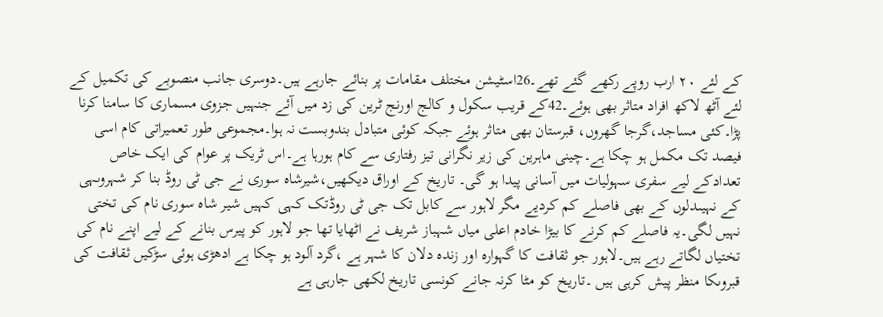کے لئے ۲۰ ارب روپے رکھے گئے تھے۔26اسٹیشن مختلف مقامات پر بنائے جارہے ہیں۔دوسری جانب منصوبے کی تکمیل کے لئے آٹھ لاکھ افراد متاثر بھی ہوئے۔42کے قریب سکول و کالج اورنج ٹرین کی زد میں آئے جنہیں جزوی مسماری کا سامنا کرنا پڑا۔کئی مساجد،گرجا گھروں، قبرستان بھی متاثر ہوئے جبکہ کوئی متبادل بندوبست نہ ہوا۔مجموعی طور تعمیراتی کام اسی فیصد تک مکمل ہو چکا ہے۔چینی ماہرین کی زیر نگرانی تیز رفتاری سے کام ہورہا ہے۔اس ٹریک پر عوام کی ایک خاص تعدادکے لیے سفری سہولیات میں آسانی پیدا ہو گی۔ تاریخ کے اوراق دیکھیں،شیرشاہ سوری نے جی ٹی روڈ بنا کر شہروںہی کے نہیںدلوں کے بھی فاصلے کم کردیے مگر لاہور سے کابل تک جی ٹی روڈتک کہی کہیں شیر شاہ سوری نام کی تختی نہیں لگی۔یہ فاصلے کم کرنے کا بیڑا خادم اعلی میاں شہباز شریف نے اٹھایا تھا جو لاہور کو پیرس بنانے کے لیے اپنے نام کی تختیاں لگاتے رہے ہیں۔لاہور جو ثقافت کا گہوارہ اور زندہ دلان کا شہر ہے ،گرد آلود ہو چکا ہے ادھڑی ہوئی سڑکیں ثقافت کی قبروںکا منظر پیش کرہی ہیں ۔تاریخ کو مٹا کرنہ جانے کونسی تاریخ لکھی جارہی ہے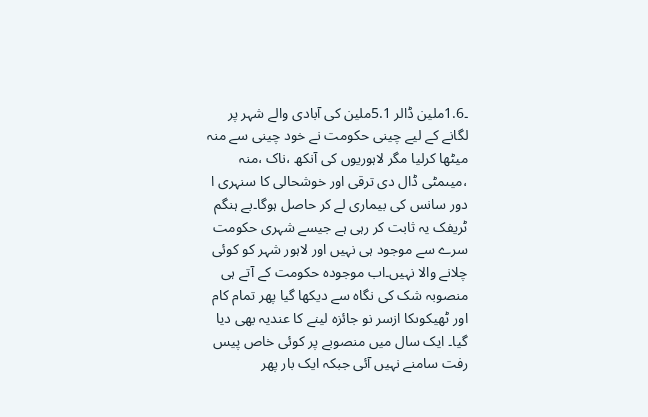۔1.6ملین ڈالر 5.1ملین کی آبادی والے شہر پر لگانے کے لیے چینی حکومت نے خود چینی سے منہ میٹھا کرلیا مگر لاہوریوں کی آنکھ ،ناک ،منہ ،میںمٹی ڈال دی ترقی اور خوشحالی کا سنہری ا دور سانس کی بیماری لے کر حاصل ہوگا۔بے ہنگم ٹریفک یہ ثابت کر رہی ہے جیسے شہری حکومت سرے سے موجود ہی نہیں اور لاہور شہر کو کوئی چلانے والا نہیں۔اب موجودہ حکومت کے آتے ہی منصوبہ شک کی نگاہ سے دیکھا گیا پھر تمام کام اور ٹھیکوںکا ازسر نو جائزہ لینے کا عندیہ بھی دیا گیا۔ ایک سال میں منصوبے پر کوئی خاص پیس رفت سامنے نہیں آئی جبکہ ایک بار پھر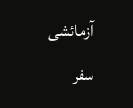آزمائشی سفر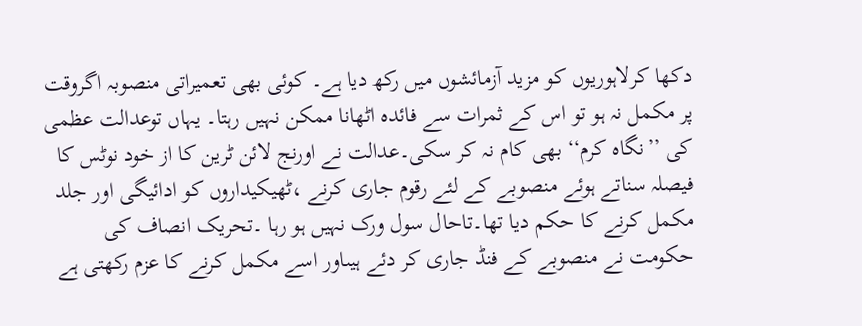دکھا کرلاہوریوں کو مزید آزمائشوں میں رکھ دیا ہے۔ کوئی بھی تعمیراتی منصوبہ اگروقت پر مکمل نہ ہو تو اس کے ثمرات سے فائدہ اٹھانا ممکن نہیں رہتا۔ یہاں توعدالت عظمی کی ’’نگاہ کرم‘‘ بھی کام نہ کر سکی۔عدالت نے اورنج لائن ٹرین کا از خود نوٹس کا فیصلہ سناتے ہوئے منصوبے کے لئے رقوم جاری کرنے ،ٹھیکیداروں کو ادائیگی اور جلد مکمل کرنے کا حکم دیا تھا۔تاحال سول ورک نہیں ہو رہا ۔تحریک انصاف کی حکومت نے منصوبے کے فنڈ جاری کر دئے ہیںاور اسے مکمل کرنے کا عزم رکھتی ہے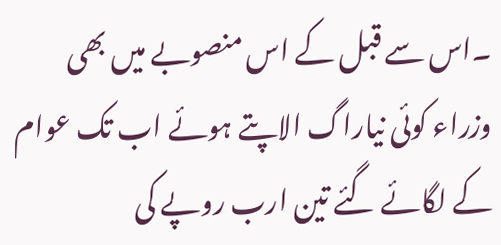۔اس سے قبل کے اس منصوبے میں بھی وزراء کوئی نیاراگ الاپتے ہوئے اب تک عوام کے لگائے گئے تین ارب روپے کی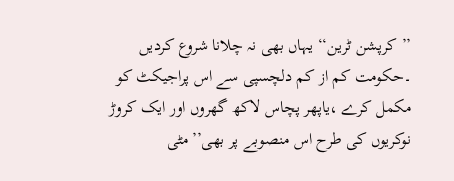’’کرپشن ٹرین‘‘ یہاں بھی نہ چلانا شروع کردیں ۔حکومت کم از کم دلچسپی سے اس پراجیکٹ کو مکمل کرے ،یاپھر پچاس لاکھ گھروں اور ایک کروڑ نوکریوں کی طرح اس منصوبے پر بھی’’مٹی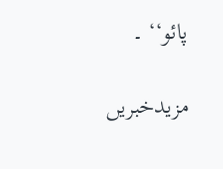پائو‘‘ ۔

مزیدخبریں